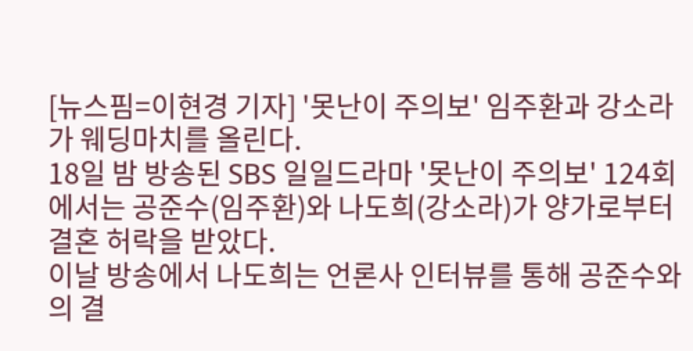[뉴스핌=이현경 기자] '못난이 주의보' 임주환과 강소라가 웨딩마치를 올린다.
18일 밤 방송된 SBS 일일드라마 '못난이 주의보' 124회에서는 공준수(임주환)와 나도희(강소라)가 양가로부터 결혼 허락을 받았다.
이날 방송에서 나도희는 언론사 인터뷰를 통해 공준수와의 결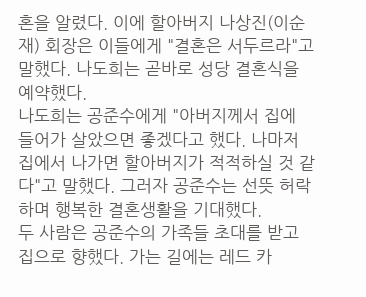혼을 알렸다. 이에 할아버지 나상진(이순재) 회장은 이들에게 "결혼은 서두르라"고 말했다. 나도희는 곧바로 성당 결혼식을 예약했다.
나도희는 공준수에게 "아버지께서 집에 들어가 살았으면 좋겠다고 했다. 나마저 집에서 나가면 할아버지가 적적하실 것 같다"고 말했다. 그러자 공준수는 선뜻 허락하며 행복한 결혼생활을 기대했다.
두 사람은 공준수의 가족들 초대를 받고 집으로 향했다. 가는 길에는 레드 카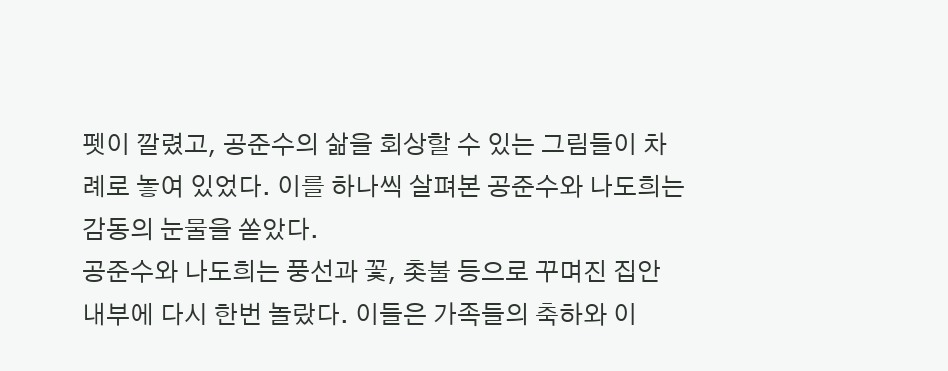펫이 깔렸고, 공준수의 삶을 회상할 수 있는 그림들이 차례로 놓여 있었다. 이를 하나씩 살펴본 공준수와 나도희는 감동의 눈물을 쏟았다.
공준수와 나도희는 풍선과 꽃, 촛불 등으로 꾸며진 집안 내부에 다시 한번 놀랐다. 이들은 가족들의 축하와 이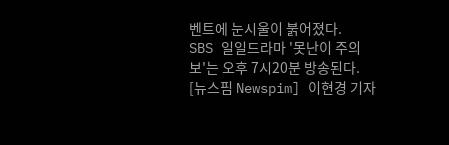벤트에 눈시울이 붉어졌다.
SBS 일일드라마 '못난이 주의보'는 오후 7시20분 방송된다.
[뉴스핌 Newspim] 이현경 기자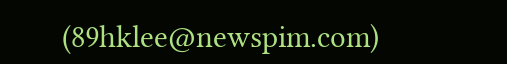(89hklee@newspim.com)